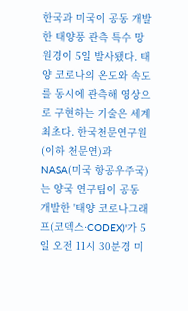한국과 미국이 공동 개발한 태양풍 관측 특수 망원경이 5일 발사됐다. 태양 코로나의 온도와 속도를 동시에 관측해 영상으로 구현하는 기술은 세계 최초다. 한국천문연구원(이하 천문연)과 NASA(미국 항공우주국)는 양국 연구팀이 공동 개발한 '태양 코로나그래프(코덱스·CODEX)'가 5일 오전 11시 30분경 미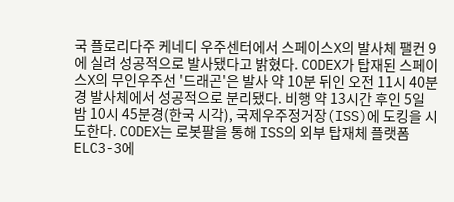국 플로리다주 케네디 우주센터에서 스페이스X의 발사체 팰컨 9에 실려 성공적으로 발사됐다고 밝혔다. CODEX가 탑재된 스페이스X의 무인우주선 '드래곤'은 발사 약 10분 뒤인 오전 11시 40분경 발사체에서 성공적으로 분리됐다. 비행 약 13시간 후인 5일 밤 10시 45분경(한국 시각), 국제우주정거장(ISS)에 도킹을 시도한다. CODEX는 로봇팔을 통해 ISS의 외부 탑재체 플랫폼 ELC3-3에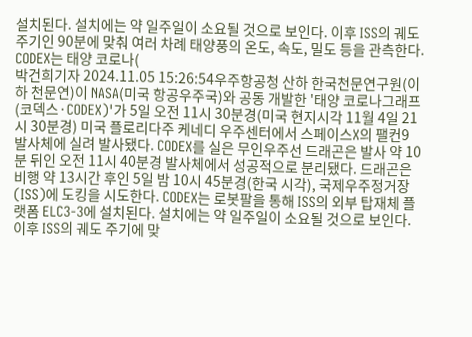설치된다. 설치에는 약 일주일이 소요될 것으로 보인다. 이후 ISS의 궤도 주기인 90분에 맞춰 여러 차례 태양풍의 온도, 속도, 밀도 등을 관측한다. CODEX는 태양 코로나(
박건희기자 2024.11.05 15:26:54우주항공청 산하 한국천문연구원(이하 천문연)이 NASA(미국 항공우주국)와 공동 개발한 '태양 코로나그래프(코덱스·CODEX)'가 5일 오전 11시 30분경(미국 현지시각 11월 4일 21시 30분경) 미국 플로리다주 케네디 우주센터에서 스페이스X의 팰컨9 발사체에 실려 발사됐다. CODEX를 실은 무인우주선 드래곤은 발사 약 10분 뒤인 오전 11시 40분경 발사체에서 성공적으로 분리됐다. 드래곤은 비행 약 13시간 후인 5일 밤 10시 45분경(한국 시각), 국제우주정거장(ISS)에 도킹을 시도한다. CODEX는 로봇팔을 통해 ISS의 외부 탑재체 플랫폼 ELC3-3에 설치된다. 설치에는 약 일주일이 소요될 것으로 보인다. 이후 ISS의 궤도 주기에 맞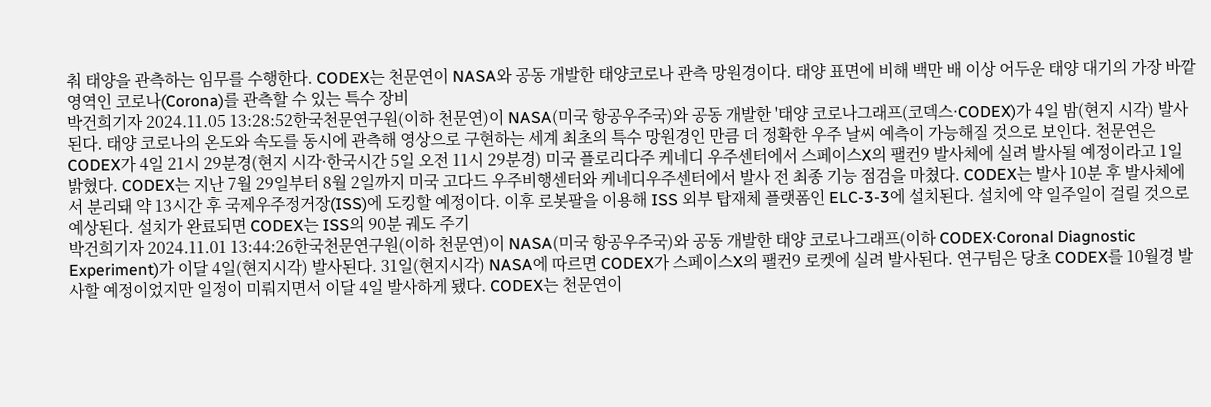춰 태양을 관측하는 임무를 수행한다. CODEX는 천문연이 NASA와 공동 개발한 태양코로나 관측 망원경이다. 태양 표면에 비해 백만 배 이상 어두운 태양 대기의 가장 바깥 영역인 코로나(Corona)를 관측할 수 있는 특수 장비
박건희기자 2024.11.05 13:28:52한국천문연구원(이하 천문연)이 NASA(미국 항공우주국)와 공동 개발한 '태양 코로나그래프(코덱스·CODEX)가 4일 밤(현지 시각) 발사된다. 태양 코로나의 온도와 속도를 동시에 관측해 영상으로 구현하는 세계 최초의 특수 망원경인 만큼 더 정확한 우주 날씨 예측이 가능해질 것으로 보인다. 천문연은 CODEX가 4일 21시 29분경(현지 시각·한국시간 5일 오전 11시 29분경) 미국 플로리다주 케네디 우주센터에서 스페이스X의 팰컨9 발사체에 실려 발사될 예정이라고 1일 밝혔다. CODEX는 지난 7월 29일부터 8월 2일까지 미국 고다드 우주비행센터와 케네디우주센터에서 발사 전 최종 기능 점검을 마쳤다. CODEX는 발사 10분 후 발사체에서 분리돼 약 13시간 후 국제우주정거장(ISS)에 도킹할 예정이다. 이후 로봇팔을 이용해 ISS 외부 탑재체 플랫폼인 ELC-3-3에 설치된다. 설치에 약 일주일이 걸릴 것으로 예상된다. 설치가 완료되면 CODEX는 ISS의 90분 궤도 주기
박건희기자 2024.11.01 13:44:26한국천문연구원(이하 천문연)이 NASA(미국 항공우주국)와 공동 개발한 태양 코로나그래프(이하 CODEX·Coronal Diagnostic Experiment)가 이달 4일(현지시각) 발사된다. 31일(현지시각) NASA에 따르면 CODEX가 스페이스X의 팰컨9 로켓에 실려 발사된다. 연구팀은 당초 CODEX를 10월경 발사할 예정이었지만 일정이 미뤄지면서 이달 4일 발사하게 됐다. CODEX는 천문연이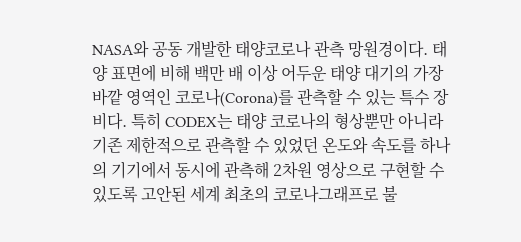NASA와 공동 개발한 태양코로나 관측 망원경이다. 태양 표면에 비해 백만 배 이상 어두운 태양 대기의 가장 바깥 영역인 코로나(Corona)를 관측할 수 있는 특수 장비다. 특히 CODEX는 태양 코로나의 형상뿐만 아니라 기존 제한적으로 관측할 수 있었던 온도와 속도를 하나의 기기에서 동시에 관측해 2차원 영상으로 구현할 수 있도록 고안된 세계 최초의 코로나그래프로 불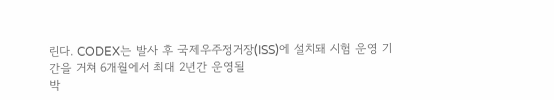린다. CODEX는 발사 후 국제우주정거장(ISS)에 설치돼 시험 운영 기간을 거쳐 6개월에서 최대 2년간 운영될
박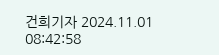건희기자 2024.11.01 08:42:58